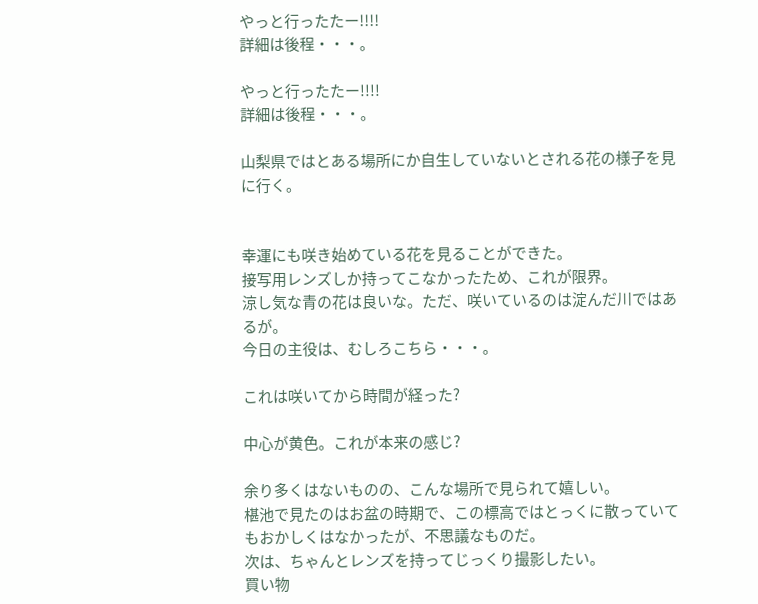やっと行ったたー!!!!
詳細は後程・・・。

やっと行ったたー!!!!
詳細は後程・・・。

山梨県ではとある場所にか自生していないとされる花の様子を見に行く。


幸運にも咲き始めている花を見ることができた。
接写用レンズしか持ってこなかったため、これが限界。
涼し気な青の花は良いな。ただ、咲いているのは淀んだ川ではあるが。
今日の主役は、むしろこちら・・・。

これは咲いてから時間が経った?

中心が黄色。これが本来の感じ?

余り多くはないものの、こんな場所で見られて嬉しい。
椹池で見たのはお盆の時期で、この標高ではとっくに散っていてもおかしくはなかったが、不思議なものだ。
次は、ちゃんとレンズを持ってじっくり撮影したい。
買い物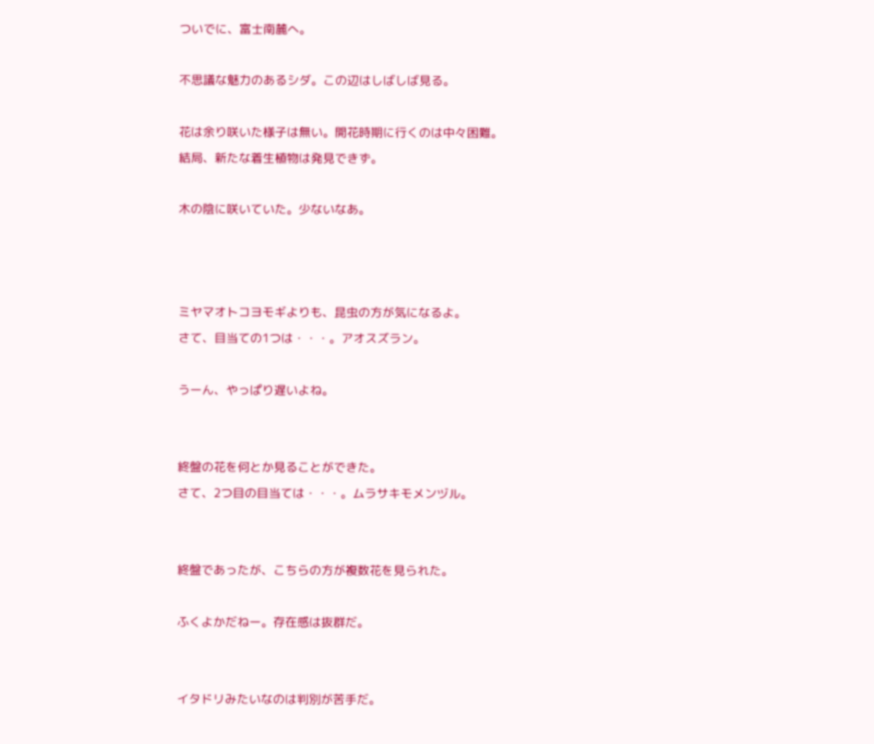ついでに、富士南麓へ。

不思議な魅力のあるシダ。この辺はしばしば見る。

花は余り咲いた様子は無い。開花時期に行くのは中々困難。
結局、新たな着生植物は発見できず。

木の陰に咲いていた。少ないなあ。



ミヤマオトコヨモギよりも、昆虫の方が気になるよ。
さて、目当ての1つは・・・。アオスズラン。

うーん、やっぱり遅いよね。


終盤の花を何とか見ることができた。
さて、2つ目の目当ては・・・。ムラサキモメンヅル。


終盤であったが、こちらの方が複数花を見られた。

ふくよかだねー。存在感は抜群だ。


イタドリみたいなのは判別が苦手だ。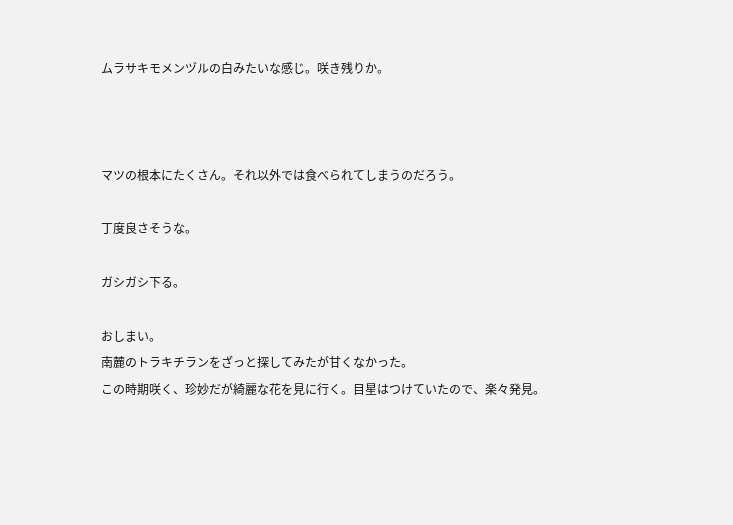ムラサキモメンヅルの白みたいな感じ。咲き残りか。



マツの根本にたくさん。それ以外では食べられてしまうのだろう。

丁度良さそうな。

ガシガシ下る。

おしまい。
南麓のトラキチランをざっと探してみたが甘くなかった。
この時期咲く、珍妙だが綺麗な花を見に行く。目星はつけていたので、楽々発見。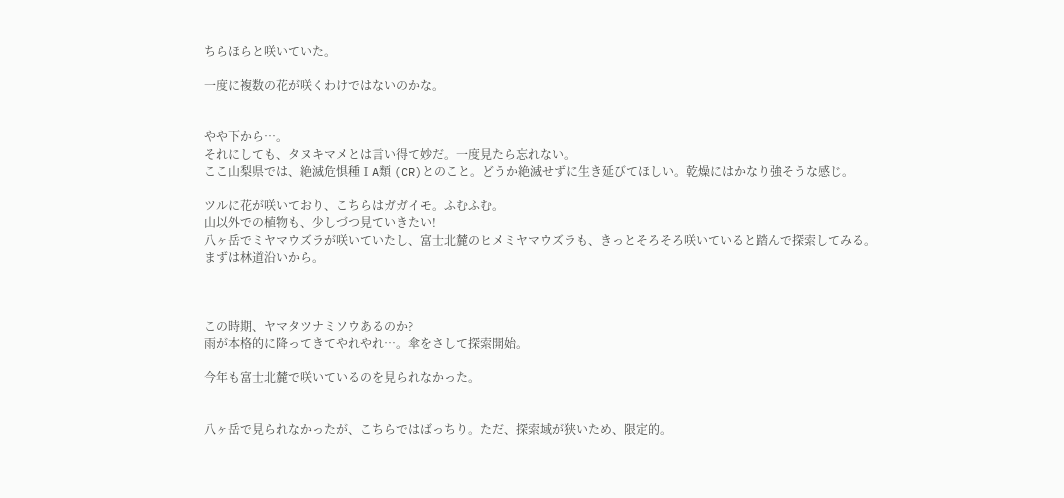ちらほらと咲いていた。

一度に複数の花が咲くわけではないのかな。


やや下から…。
それにしても、タヌキマメとは言い得て妙だ。一度見たら忘れない。
ここ山梨県では、絶滅危惧種ⅠA類 (CR)とのこと。どうか絶滅せずに生き延びてほしい。乾燥にはかなり強そうな感じ。

ツルに花が咲いており、こちらはガガイモ。ふむふむ。
山以外での植物も、少しづつ見ていきたい!
八ヶ岳でミヤマウズラが咲いていたし、富士北麓のヒメミヤマウズラも、きっとそろそろ咲いていると踏んで探索してみる。
まずは林道沿いから。



この時期、ヤマタツナミソウあるのか?
雨が本格的に降ってきてやれやれ…。傘をさして探索開始。

今年も富士北麓で咲いているのを見られなかった。


八ヶ岳で見られなかったが、こちらではばっちり。ただ、探索域が狭いため、限定的。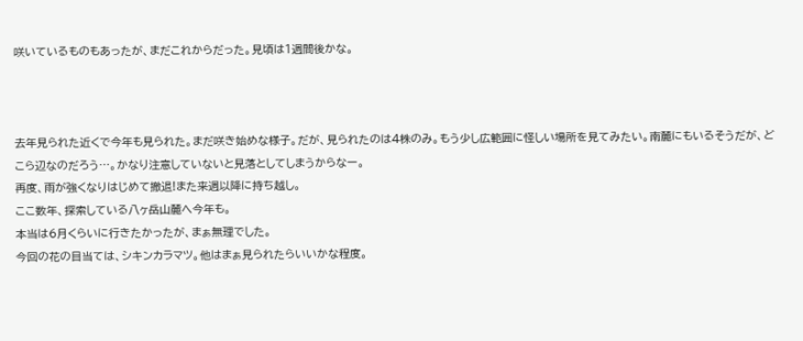咲いているものもあったが、まだこれからだった。見頃は1週間後かな。



去年見られた近くで今年も見られた。まだ咲き始めな様子。だが、見られたのは4株のみ。もう少し広範囲に怪しい場所を見てみたい。南麓にもいるそうだが、どこら辺なのだろう…。かなり注意していないと見落としてしまうからなー。
再度、雨が強くなりはじめて撤退!また来週以降に持ち越し。
ここ数年、探索している八ヶ岳山麓へ今年も。
本当は6月くらいに行きたかったが、まぁ無理でした。
今回の花の目当ては、シキンカラマツ。他はまぁ見られたらいいかな程度。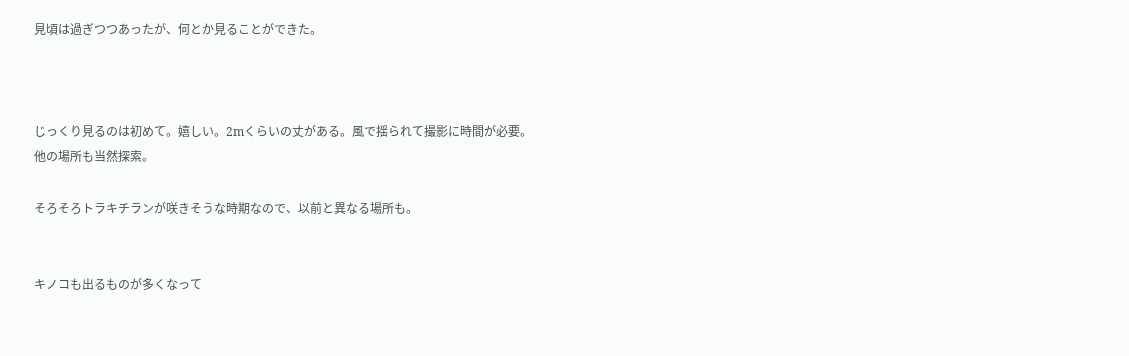見頃は過ぎつつあったが、何とか見ることができた。



じっくり見るのは初めて。嬉しい。2mくらいの丈がある。風で揺られて撮影に時間が必要。
他の場所も当然探索。

そろそろトラキチランが咲きそうな時期なので、以前と異なる場所も。


キノコも出るものが多くなって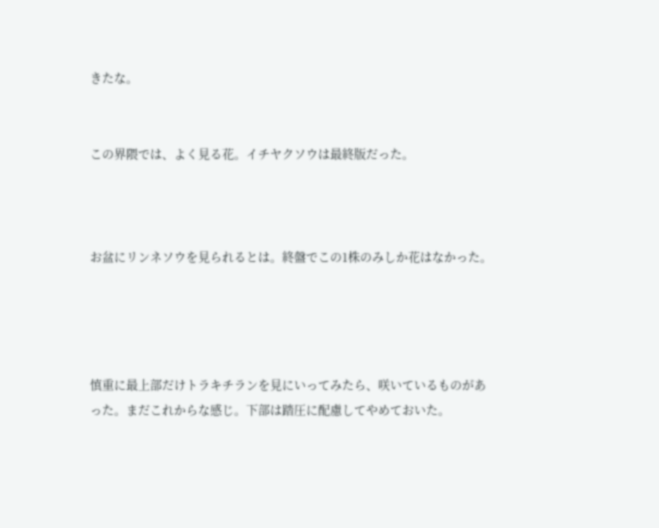きたな。


この界隈では、よく見る花。イチヤクソウは最終版だった。



お盆にリンネソウを見られるとは。終盤でこの1株のみしか花はなかった。




慎重に最上部だけトラキチランを見にいってみたら、咲いているものがあった。まだこれからな感じ。下部は踏圧に配慮してやめておいた。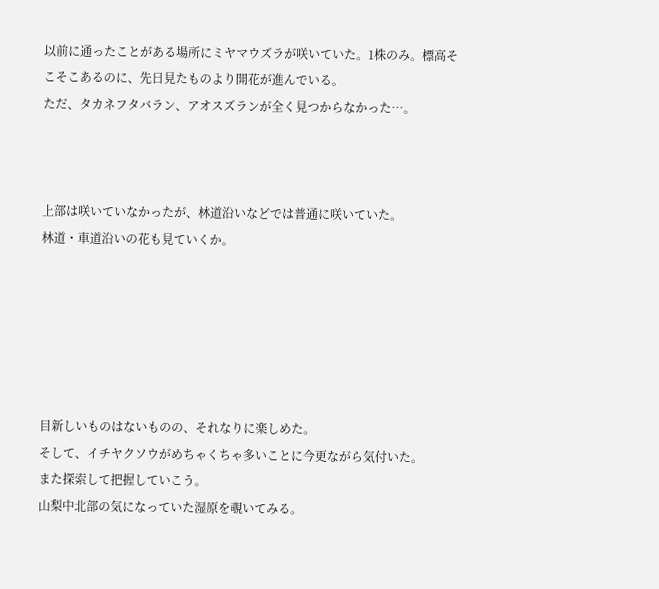以前に通ったことがある場所にミヤマウズラが咲いていた。1株のみ。標高そこそこあるのに、先日見たものより開花が進んでいる。
ただ、タカネフタバラン、アオスズランが全く見つからなかった…。



上部は咲いていなかったが、林道沿いなどでは普通に咲いていた。
林道・車道沿いの花も見ていくか。






目新しいものはないものの、それなりに楽しめた。
そして、イチヤクソウがめちゃくちゃ多いことに今更ながら気付いた。
また探索して把握していこう。
山梨中北部の気になっていた湿原を覗いてみる。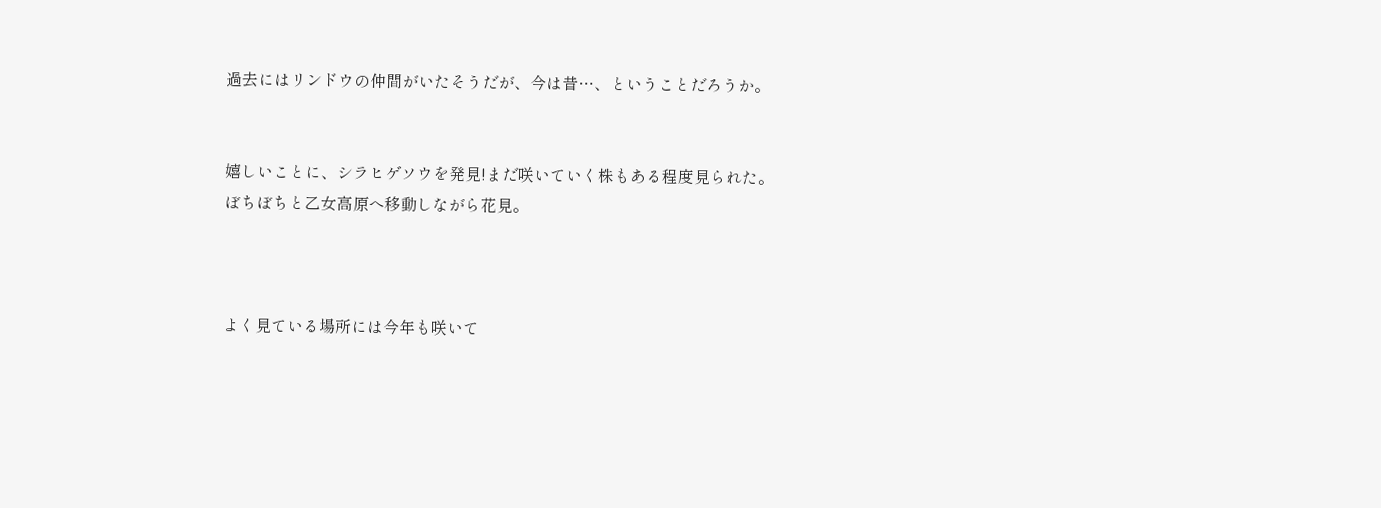過去にはリンドウの仲間がいたそうだが、今は昔…、ということだろうか。


嬉しいことに、シラヒゲソウを発見!まだ咲いていく株もある程度見られた。
ぼちぼちと乙女高原へ移動しながら花見。



よく見ている場所には今年も咲いて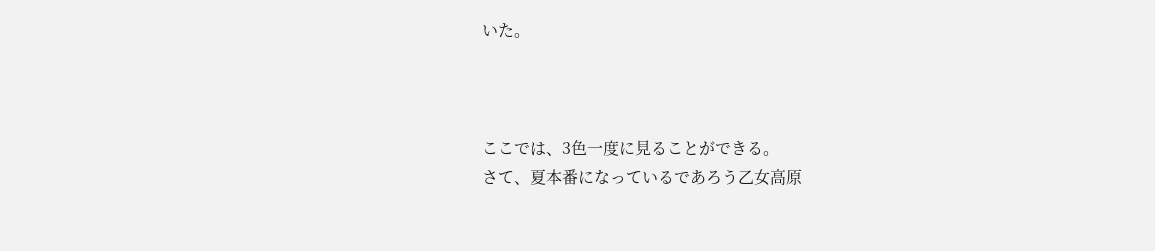いた。



ここでは、3色一度に見ることができる。
さて、夏本番になっているであろう乙女高原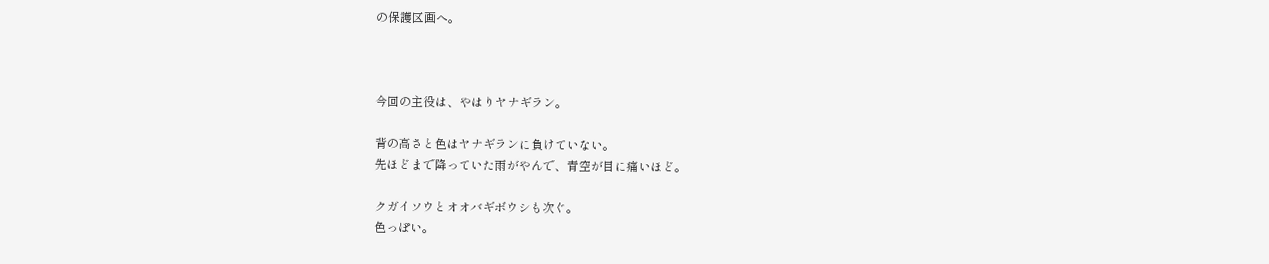の保護区画へ。



今回の主役は、やはりヤナギラン。

背の高さと色はヤナギランに負けていない。
先ほどまで降っていた雨がやんで、青空が目に痛いほど。

クガイソウとオオバギボウシも次ぐ。
色っぽい。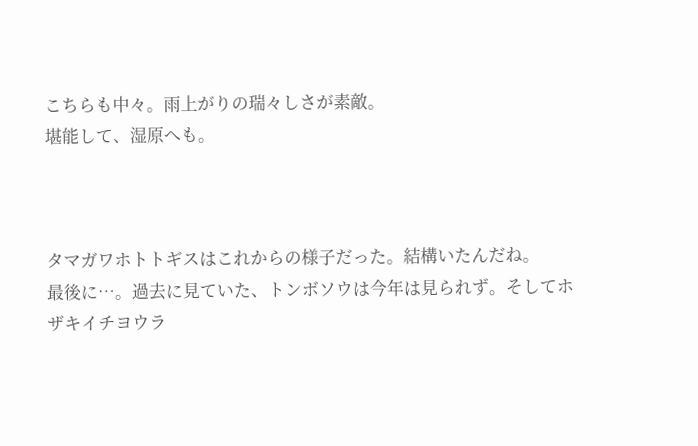こちらも中々。雨上がりの瑞々しさが素敵。
堪能して、湿原へも。



タマガワホトトギスはこれからの様子だった。結構いたんだね。
最後に…。過去に見ていた、トンボソウは今年は見られず。そしてホザキイチヨウラ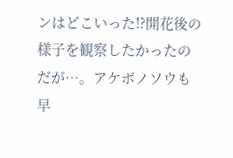ンはどこいった!?開花後の様子を観察したかったのだが…。アケボノソウも早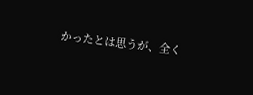かったとは思うが、全く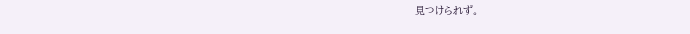見つけられず。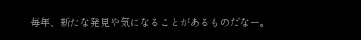毎年、新たな発見や気になることがあるものだなー。